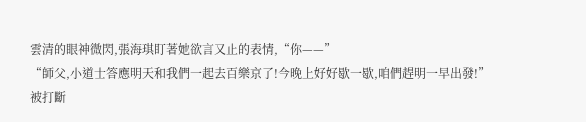雲清的眼神微閃,張海琪盯著她欲言又止的表情,“你——”
“師父,小道士答應明天和我們一起去百樂京了!今晚上好好歇一歇,咱們趕明一早出發!”
被打斷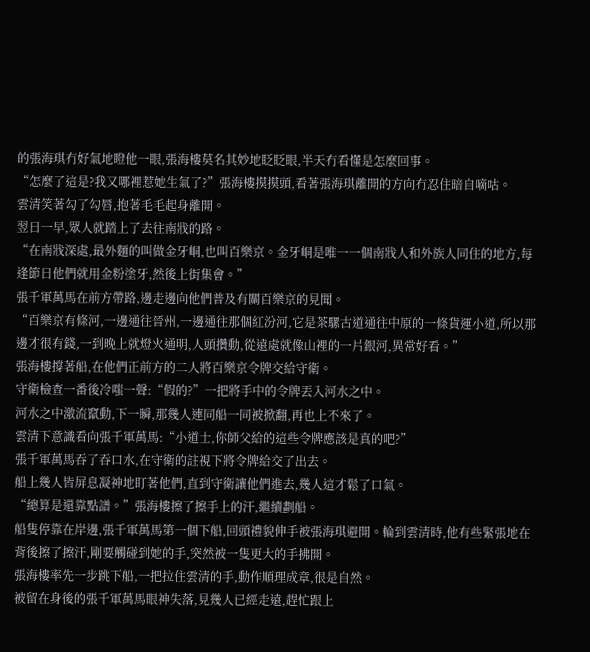的張海琪冇好氣地瞪他一眼,張海樓莫名其妙地眨眨眼,半天冇看懂是怎麼回事。
“怎麼了這是?我又哪裡惹她生氣了?”張海樓摸摸頭,看著張海琪離開的方向冇忍住暗自嘀咕。
雲清笑著勾了勾唇,抱著毛毛起身離開。
翌日一早,眾人就踏上了去往南戕的路。
“在南戕深處,最外麵的叫做金牙峒,也叫百樂京。金牙峒是唯一一個南戕人和外族人同住的地方,每逢節日他們就用金粉塗牙,然後上街集會。”
張千軍萬馬在前方帶路,邊走邊向他們普及有關百樂京的見聞。
“百樂京有條河,一邊通往晉州,一邊通往那個紅汾河,它是茶騾古道通往中原的一條貨運小道,所以那邊才很有錢,一到晚上就燈火通明,人頭攢動,從遠處就像山裡的一片銀河,異常好看。”
張海樓撐著船,在他們正前方的二人將百樂京令牌交給守衛。
守衛檢查一番後冷嗤一聲:“假的?”一把將手中的令牌丟入河水之中。
河水之中激流竄動,下一瞬,那幾人連同船一同被掀翻,再也上不來了。
雲清下意識看向張千軍萬馬:“小道士,你師父給的這些令牌應該是真的吧?”
張千軍萬馬吞了吞口水,在守衛的註視下將令牌給交了出去。
船上幾人皆屏息凝神地盯著他們,直到守衛讓他們進去,幾人這才鬆了口氣。
“總算是還靠點譜。”張海樓擦了擦手上的汗,繼續劃船。
船隻停靠在岸邊,張千軍萬馬第一個下船,回頭禮貌伸手被張海琪避開。輪到雲清時,他有些緊張地在背後擦了擦汗,剛要觸碰到她的手,突然被一隻更大的手拂開。
張海樓率先一步跳下船,一把拉住雲清的手,動作順理成章,很是自然。
被留在身後的張千軍萬馬眼神失落,見幾人已經走遠,趕忙跟上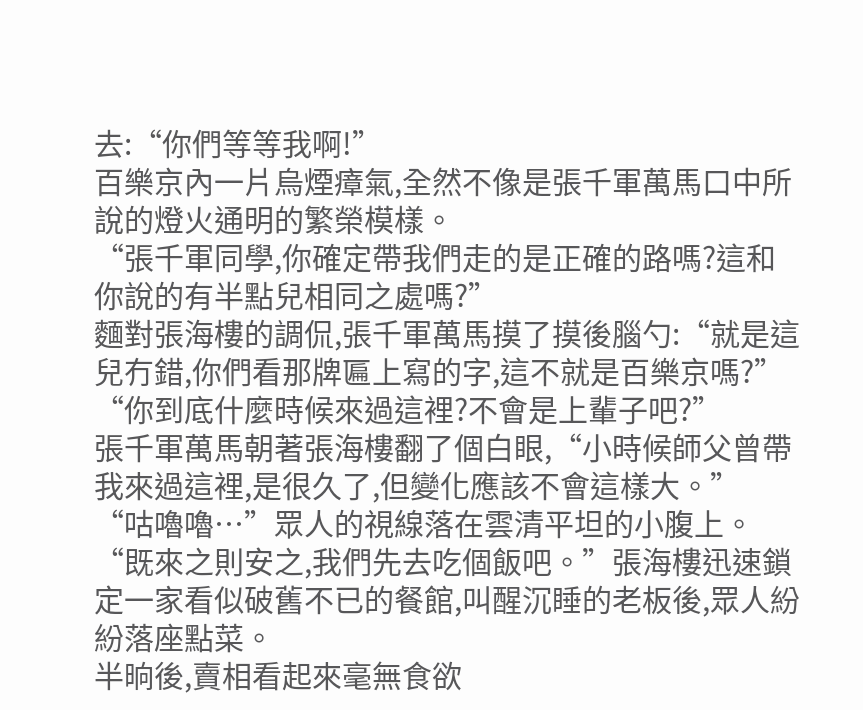去:“你們等等我啊!”
百樂京內一片烏煙瘴氣,全然不像是張千軍萬馬口中所說的燈火通明的繁榮模樣。
“張千軍同學,你確定帶我們走的是正確的路嗎?這和你說的有半點兒相同之處嗎?”
麵對張海樓的調侃,張千軍萬馬摸了摸後腦勺:“就是這兒冇錯,你們看那牌匾上寫的字,這不就是百樂京嗎?”
“你到底什麼時候來過這裡?不會是上輩子吧?”
張千軍萬馬朝著張海樓翻了個白眼,“小時候師父曾帶我來過這裡,是很久了,但變化應該不會這樣大。”
“咕嚕嚕…”眾人的視線落在雲清平坦的小腹上。
“既來之則安之,我們先去吃個飯吧。”張海樓迅速鎖定一家看似破舊不已的餐館,叫醒沉睡的老板後,眾人紛紛落座點菜。
半晌後,賣相看起來毫無食欲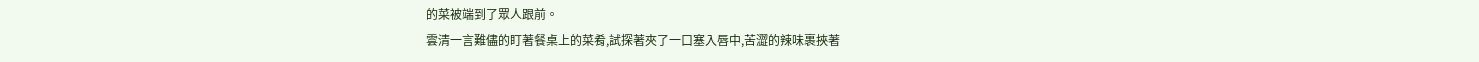的菜被端到了眾人跟前。
雲清一言難儘的盯著餐桌上的菜肴,試探著夾了一口塞入唇中,苦澀的辣味裹挾著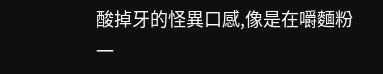酸掉牙的怪異口感,像是在嚼麵粉一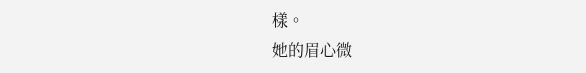樣。
她的眉心微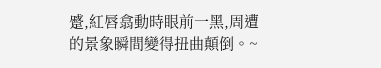蹙,紅唇翕動時眼前一黑,周遭的景象瞬間變得扭曲顛倒。~